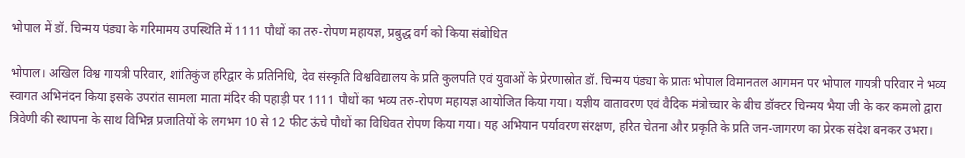भोपाल में डॉ. चिन्मय पंड्या के गरिमामय उपस्थिति में 1111 पौधों का तरु-रोपण महायज्ञ, प्रबुद्ध वर्ग को किया संबोधित

भोपाल। अखिल विश्व गायत्री परिवार, शांतिकुंज हरिद्वार के प्रतिनिधि, देव संस्कृति विश्वविद्यालय के प्रति कुलपति एवं युवाओं के प्रेरणास्रोत डॉ. चिन्मय पंड्या के प्रातः भोपाल विमानतल आगमन पर भोपाल गायत्री परिवार ने भव्य स्वागत अभिनंदन किया इसके उपरांत सामला माता मंदिर की पहाड़ी पर 1111 पौधों का भव्य तरु-रोपण महायज्ञ आयोजित किया गया। यज्ञीय वातावरण एवं वैदिक मंत्रोच्चार के बीच डॉक्टर चिन्मय भैया जी के कर कमलो द्वारा त्रिवेणी की स्थापना के साथ विभिन्न प्रजातियों के लगभग 10 से 12 फीट ऊंचे पौधों का विधिवत रोपण किया गया। यह अभियान पर्यावरण संरक्षण, हरित चेतना और प्रकृति के प्रति जन-जागरण का प्रेरक संदेश बनकर उभरा।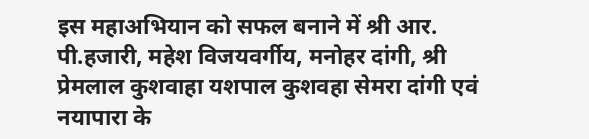इस महाअभियान को सफल बनाने में श्री आर. पी.हजारी, महेश विजयवर्गीय, मनोहर दांगी, श्री प्रेमलाल कुशवाहा यशपाल कुशवहा सेमरा दांगी एवं नयापारा के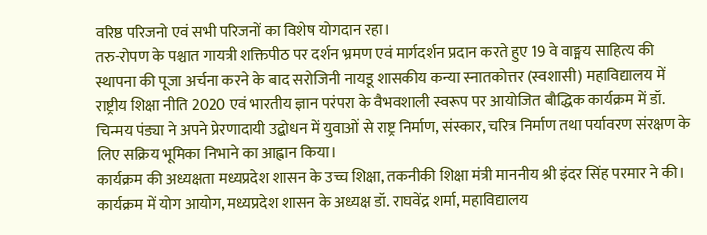वरिष्ठ परिजनो एवं सभी परिजनों का विशेष योगदान रहा।
तरु-रोपण के पश्चात गायत्री शक्तिपीठ पर दर्शन भ्रमण एवं मार्गदर्शन प्रदान करते हुए 19 वे वाङ्मय साहित्य की स्थापना की पूजा अर्चना करने के बाद सरोजिनी नायडू शासकीय कन्या स्नातकोत्तर (स्वशासी) महाविद्यालय में राष्ट्रीय शिक्षा नीति 2020 एवं भारतीय ज्ञान परंपरा के वैभवशाली स्वरूप पर आयोजित बौद्धिक कार्यक्रम में डॉ. चिन्मय पंड्या ने अपने प्रेरणादायी उद्बोधन में युवाओं से राष्ट्र निर्माण, संस्कार, चरित्र निर्माण तथा पर्यावरण संरक्षण के लिए सक्रिय भूमिका निभाने का आह्वान किया।
कार्यक्रम की अध्यक्षता मध्यप्रदेश शासन के उच्च शिक्षा, तकनीकी शिक्षा मंत्री माननीय श्री इंदर सिंह परमार ने की। कार्यक्रम में योग आयोग, मध्यप्रदेश शासन के अध्यक्ष डॉ. राघवेंद्र शर्मा, महाविद्यालय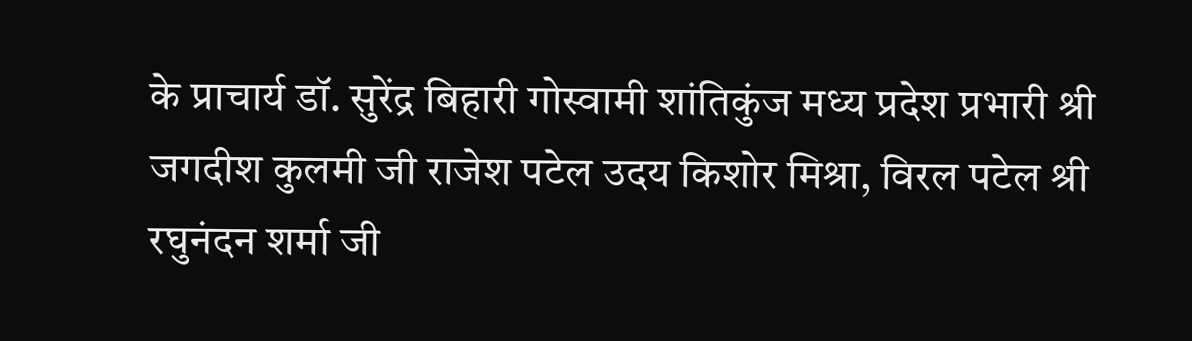के प्राचार्य डॉ. सुरेंद्र बिहारी गोस्वामी शांतिकुंज मध्य प्रदेश प्रभारी श्री जगदीश कुलमी जी राजेश पटेल उदय किशोर मिश्रा, विरल पटेल श्री रघुनंदन शर्मा जी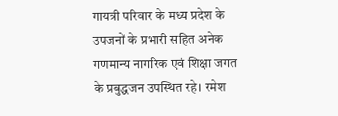गायत्री परिवार के मध्य प्रदेश के उपजनों के प्रभारी सहित अनेक गणमान्य नागरिक एवं शिक्षा जगत के प्रबुद्धजन उपस्थित रहे। रमेश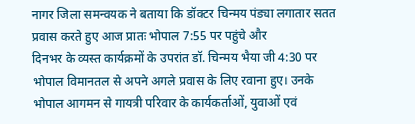नागर जिला समन्वयक ने बताया कि डॉक्टर चिन्मय पंड्या लगातार सतत प्रवास करते हुए आज प्रातः भोपाल 7:55 पर पहुंचे और
दिनभर के व्यस्त कार्यक्रमों के उपरांत डॉ. चिन्मय भैया जी 4:30 पर भोपाल विमानतल से अपने अगले प्रवास के लिए रवाना हुए। उनके भोपाल आगमन से गायत्री परिवार के कार्यकर्ताओं, युवाओं एवं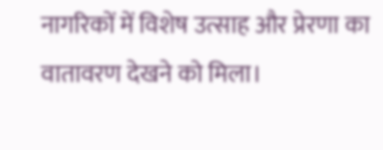नागरिकों में विशेष उत्साह और प्रेरणा का वातावरण देखने को मिला।